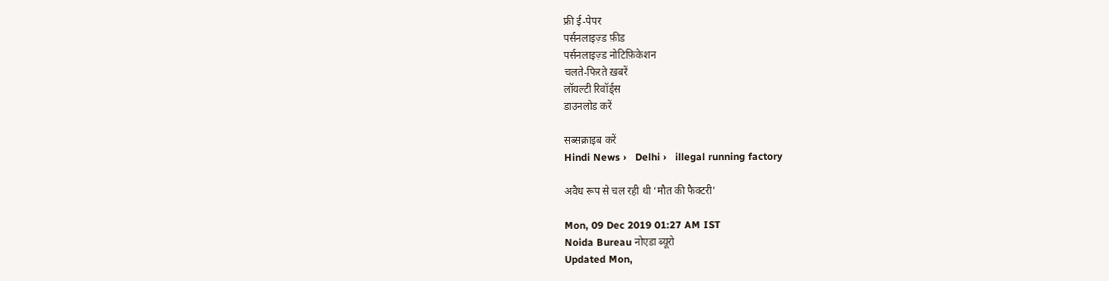फ्री ई-पेपर
पर्सनलाइज़्ड फ़ीड
पर्सनलाइज़्ड नोटिफ़िकेशन
चलते-फिरते ख़बरें
लॉयल्टी रिवॉर्ड्स
डाउनलोड करें

सब्सक्राइब करें
Hindi News ›   Delhi ›   illegal running factory

अवैध रूप से चल रही थी ‘मौत की फैक्टरी’

Mon, 09 Dec 2019 01:27 AM IST
Noida Bureau नोएडा ब्यूरो
Updated Mon,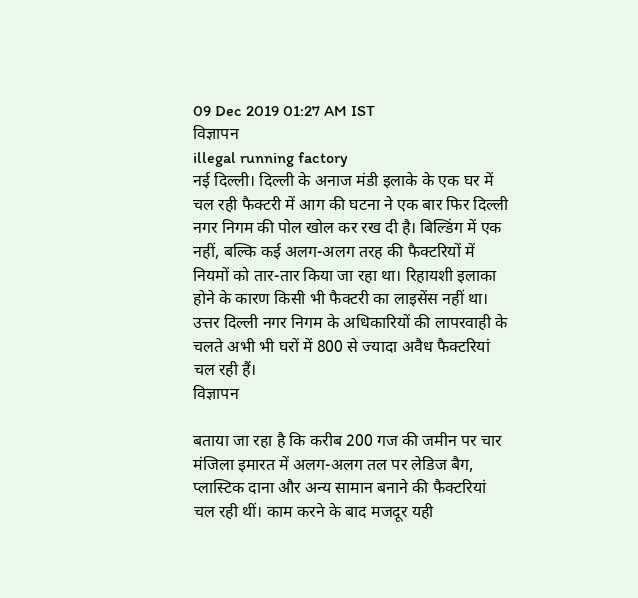09 Dec 2019 01:27 AM IST
विज्ञापन
illegal running factory
नई दिल्ली। दिल्ली के अनाज मंडी इलाके के एक घर में चल रही फैक्टरी में आग की घटना ने एक बार फिर दिल्ली नगर निगम की पोल खोल कर रख दी है। बिल्डिंग में एक नहीं, बल्कि कई अलग-अलग तरह की फैक्टरियों में नियमों को तार-तार किया जा रहा था। रिहायशी इलाका होने के कारण किसी भी फैक्टरी का लाइसेंस नहीं था। उत्तर दिल्ली नगर निगम के अधिकारियों की लापरवाही के चलते अभी भी घरों में 800 से ज्यादा अवैध फैक्टरियां चल रही हैं।
विज्ञापन

बताया जा रहा है कि करीब 200 गज की जमीन पर चार मंजिला इमारत में अलग-अलग तल पर लेडिज बैग, प्लास्टिक दाना और अन्य सामान बनाने की फैक्टरियां चल रही थीं। काम करने के बाद मजदूर यही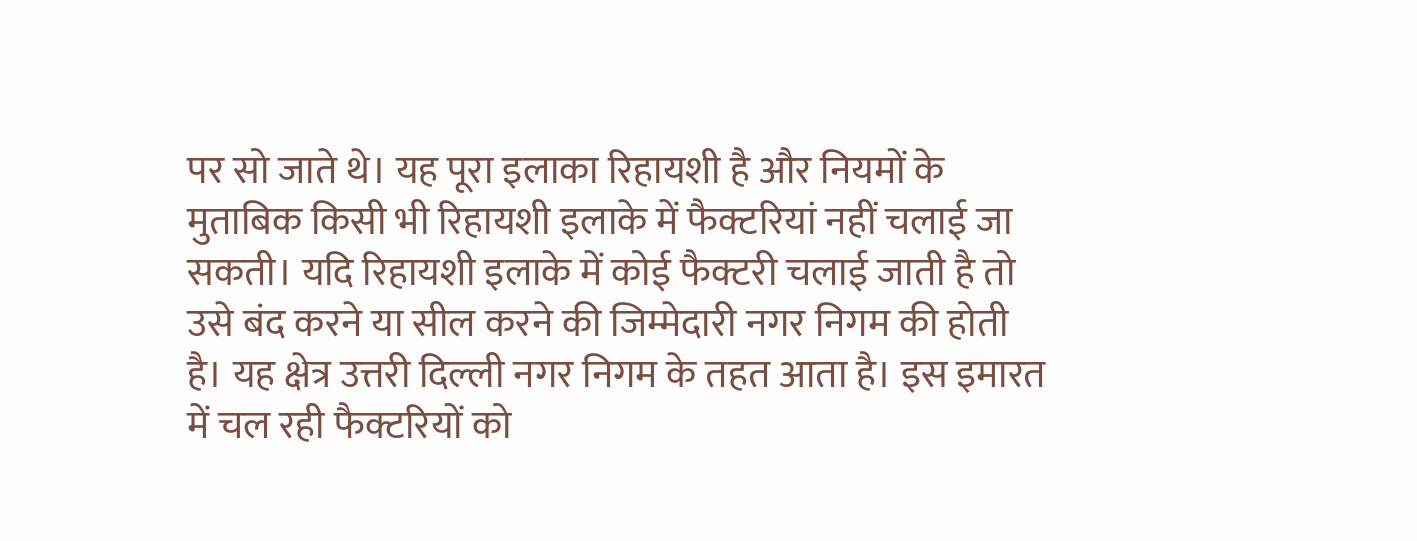पर सो जाते थे। यह पूरा इलाका रिहायशी है और नियमों के मुताबिक किसी भी रिहायशी इलाके में फैक्टरियां नहीं चलाई जा सकती। यदि रिहायशी इलाके में कोई फैक्टरी चलाई जाती है तो उसे बंद करने या सील करने की जिम्मेदारी नगर निगम की होती है। यह क्षेत्र उत्तरी दिल्ली नगर निगम के तहत आता है। इस इमारत में चल रही फैक्टरियों को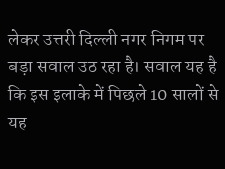लेकर उत्तरी दिल्ली नगर निगम पर बड़ा सवाल उठ रहा है। सवाल यह है कि इस इलाके में पिछले 10 सालों से यह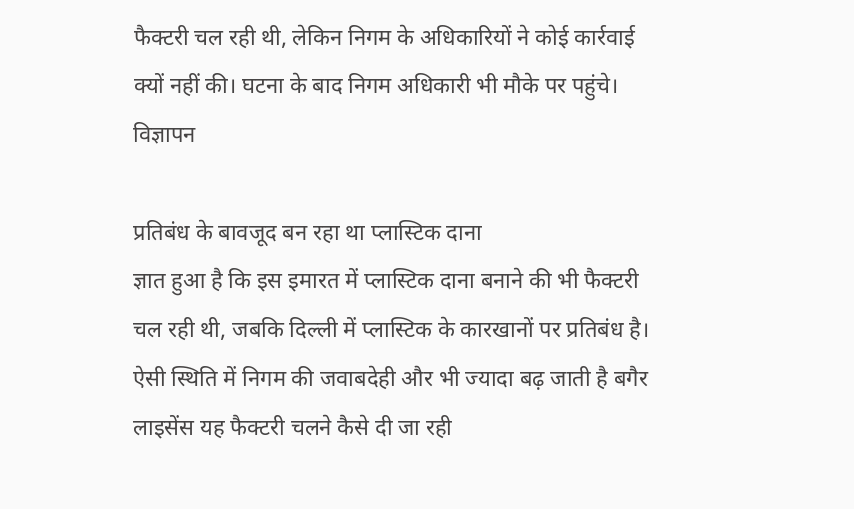फैक्टरी चल रही थी, लेकिन निगम के अधिकारियों ने कोई कार्रवाई क्यों नहीं की। घटना के बाद निगम अधिकारी भी मौके पर पहुंचे।
विज्ञापन

प्रतिबंध के बावजूद बन रहा था प्लास्टिक दाना
ज्ञात हुआ है कि इस इमारत में प्लास्टिक दाना बनाने की भी फैक्टरी चल रही थी, जबकि दिल्ली में प्लास्टिक के कारखानों पर प्रतिबंध है। ऐसी स्थिति में निगम की जवाबदेही और भी ज्यादा बढ़ जाती है बगैर लाइसेंस यह फैक्टरी चलने कैसे दी जा रही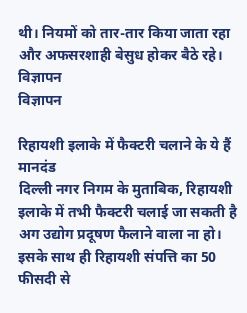थी। नियमों को तार-तार किया जाता रहा और अफसरशाही बेसुध होकर बैठे रहे।
विज्ञापन
विज्ञापन

रिहायशी इलाके में फैक्टरी चलाने के ये हैं मानदंड
दिल्ली नगर निगम के मुताबिक, रिहायशी इलाके में तभी फैक्टरी चलाई जा सकती है अग उद्योग प्रदूषण फैलाने वाला ना हो। इसके साथ ही रिहायशी संपत्ति का 50 फीसदी से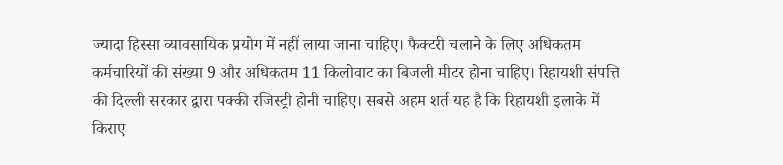ज्यादा हिस्सा व्यावसायिक प्रयोग में नहीं लाया जाना चाहिए। फैक्टरी चलाने के लिए अधिकतम कर्मचारियों की संख्या 9 और अधिकतम 11 किलोवाट का बिजली मीटर होना चाहिए। रिहायशी संपत्ति की दिल्ली सरकार द्वारा पक्की रजिस्ट्री होनी चाहिए। सबसे अहम शर्त यह है कि रिहायशी इलाके में किराए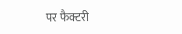पर फैक्टरी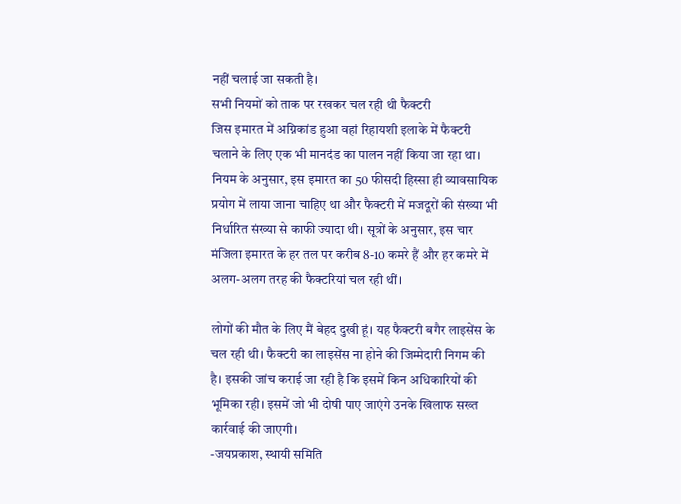नहीं चलाई जा सकती है।
सभी नियमों को ताक पर रखकर चल रही थी फैक्टरी
जिस इमारत में अग्निकांड हुआ वहां रिहायशी इलाके में फैक्टरी चलाने के लिए एक भी मानदंड का पालन नहीं किया जा रहा था। नियम के अनुसार, इस इमारत का 50 फीसदी हिस्सा ही व्यावसायिक प्रयोग में लाया जाना चाहिए था और फैक्टरी में मजदूरों की संख्या भी निर्धारित संख्या से काफी ज्यादा थी। सूत्रों के अनुसार, इस चार मंजिला इमारत के हर तल पर करीब 8-10 कमरे हैं और हर कमरे में अलग-अलग तरह की फैक्टरियां चल रही थीं।

लोगों की मौत के लिए मैं बेहद दुखी हूं। यह फैक्टरी बगैर लाइसेंस के चल रही थी। फैक्टरी का लाइसेंस ना होने की जिम्मेदारी निगम की है। इसकी जांच कराई जा रही है कि इसमें किन अधिकारियों की भूमिका रही। इसमें जो भी दोषी पाए जाएंगे उनके खिलाफ सख्त कार्रवाई की जाएगी।
-जयप्रकाश, स्थायी समिति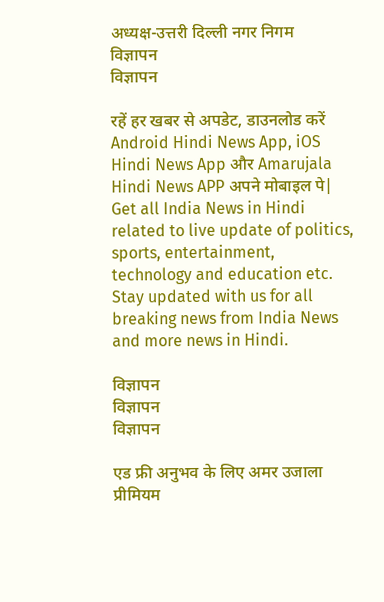अध्यक्ष-उत्तरी दिल्ली नगर निगम
विज्ञापन
विज्ञापन

रहें हर खबर से अपडेट, डाउनलोड करें Android Hindi News App, iOS Hindi News App और Amarujala Hindi News APP अपने मोबाइल पे|
Get all India News in Hindi related to live update of politics, sports, entertainment, technology and education etc. Stay updated with us for all breaking news from India News and more news in Hindi.

विज्ञापन
विज्ञापन
विज्ञापन

एड फ्री अनुभव के लिए अमर उजाला प्रीमियम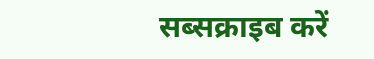सब्सक्राइब करें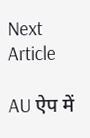Next Article

AU ऐप में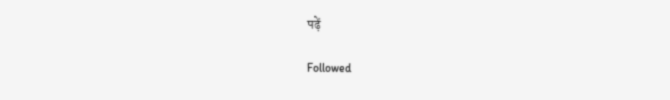पढ़ें

Followed